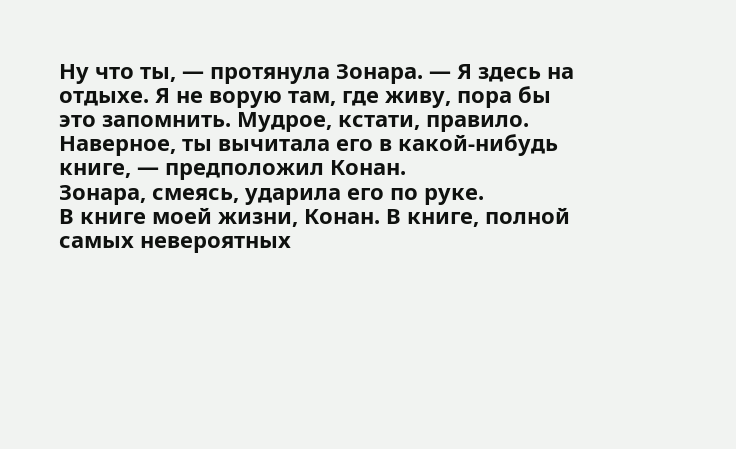Ну что ты, — протянула Зонара. — Я здесь на отдыхе. Я не ворую там, где живу, пора бы это запомнить. Мудрое, кстати, правило.
Наверное, ты вычитала его в какой-нибудь книге, — предположил Конан.
Зонара, смеясь, ударила его по руке.
В книге моей жизни, Конан. В книге, полной самых невероятных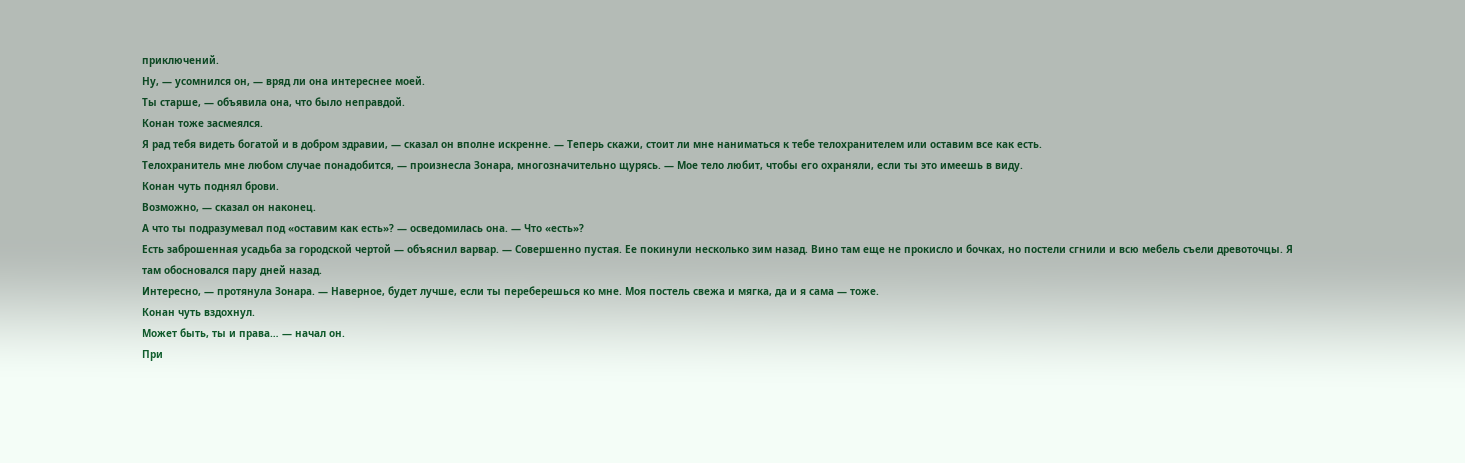приключений.
Ну, — усомнился он, — вряд ли она интереснее моей.
Ты старше, — объявила она, что было неправдой.
Конан тоже засмеялся.
Я рад тебя видеть богатой и в добром здравии, — сказал он вполне искренне. — Теперь скажи, стоит ли мне наниматься к тебе телохранителем или оставим все как есть.
Телохранитель мне любом случае понадобится, — произнесла Зонара, многозначительно щурясь. — Мое тело любит, чтобы его охраняли, если ты это имеешь в виду.
Конан чуть поднял брови.
Возможно, — сказал он наконец.
А что ты подразумевал под «оставим как есть»? — осведомилась она. — Что «есть»?
Есть заброшенная усадьба за городской чертой — объяснил варвар. — Совершенно пустая. Ее покинули несколько зим назад. Вино там еще не прокисло и бочках, но постели сгнили и всю мебель съели древоточцы. Я там обосновался пару дней назад.
Интересно, — протянула Зонара. — Наверное, будет лучше, если ты переберешься ко мне. Моя постель свежа и мягка, да и я сама — тоже.
Конан чуть вздохнул.
Может быть, ты и права… — начал он.
При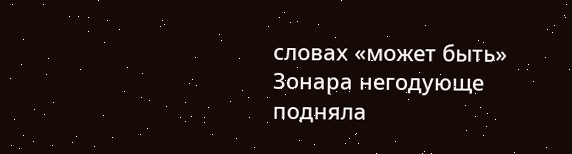словах «может быть» Зонара негодующе подняла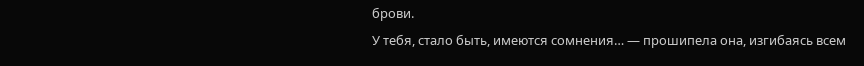брови.
У тебя, стало быть, имеются сомнения… — прошипела она, изгибаясь всем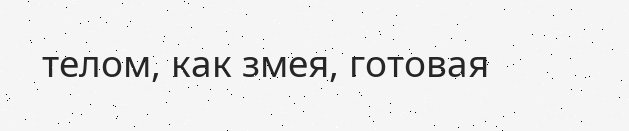телом, как змея, готовая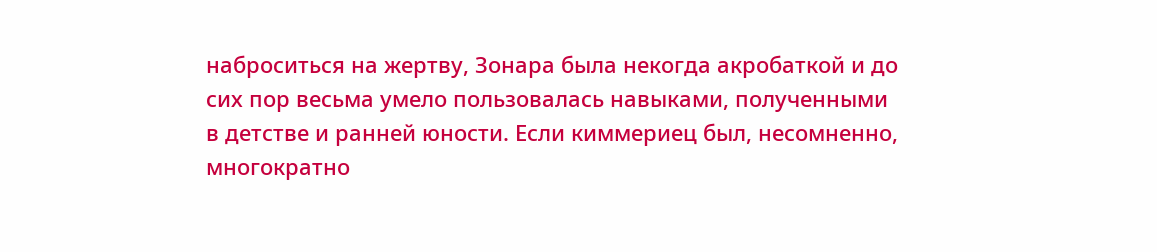наброситься на жертву, Зонара была некогда акробаткой и до сих пор весьма умело пользовалась навыками, полученными в детстве и ранней юности. Если киммериец был, несомненно, многократно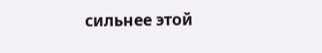сильнее этой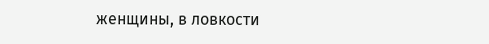женщины, в ловкости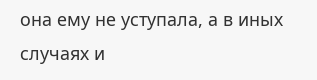она ему не уступала, а в иных случаях и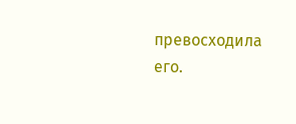превосходила его.